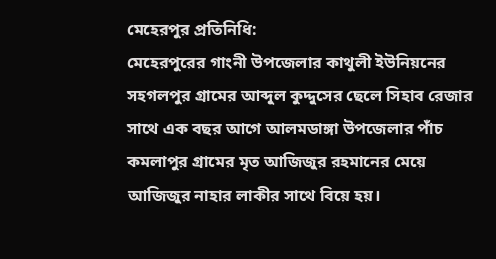মেহেরপুর প্রতিনিধি:
মেহেরপুরের গাংনী উপজেলার কাথুলী ইউনিয়নের সহগলপুর গ্রামের আব্দুল কুদ্দুসের ছেলে সিহাব রেজার সাথে এক বছর আগে আলমডাঙ্গা উপজেলার পাঁচ কমলাপুর গ্রামের মৃত আজিজুর রহমানের মেয়ে আজিজুর নাহার লাকীর সাথে বিয়ে হয়।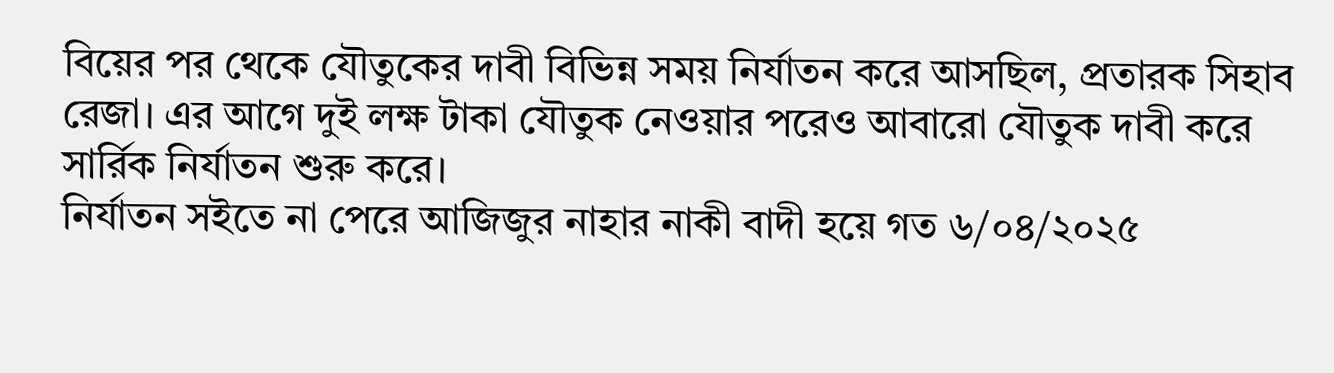বিয়ের পর থেকে যৌতুকের দাবী বিভিন্ন সময় নির্যাতন করে আসছিল, প্রতারক সিহাব রেজা। এর আগে দুই লক্ষ টাকা যৌতুক নেওয়ার পরেও আবারো যৌতুক দাবী করে সার্রিক নির্যাতন শুরু করে।
নির্যাতন সইতে না পেরে আজিজুর নাহার নাকী বাদী হয়ে গত ৬/০৪/২০২৫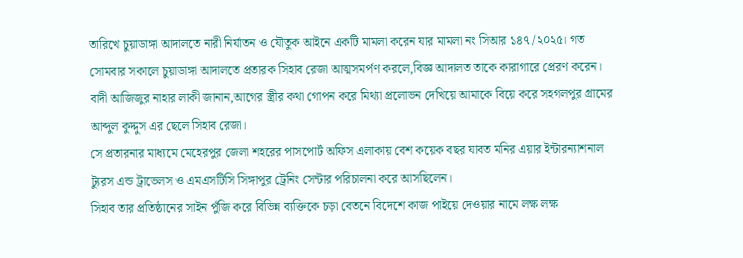তারিখে চুয়াডাঙ্গা আদালতে নারী নির্যাতন ও যৌতুক আইনে একটি মামলা করেন যার মামলা নং সিআর ১৪৭ /২০২৫। গত সোমবার সকালে চুয়াডাঙ্গা আদালতে প্রতারক সিহাব রেজা আত্মসমর্পণ করলে,বিজ্ঞ আদালত তাকে কারাগারে প্রেরণ করেন।
বাদী আজিজুর নাহার লাকী জানান,আগের স্ত্রীর কথা গোপন করে মিথ্যা প্রলোভন দেখিয়ে আমাকে বিয়ে করে সহগলপুর গ্রামের আব্দুল কুদ্দুস এর ছেলে সিহাব রেজা।
সে প্রতারনার মাধ্যমে মেহেরপুর জেলা শহরের পাসপোর্ট অফিস এলাকায় বেশ কয়েক বছর যাবত মনির এয়ার ইন্টারন্যাশনাল ট্যুরস এন্ড ট্রাভেলস ও এমএসটিসি সিঙ্গাপুর ট্রেনিং সেন্টার পরিচালনা করে আসছিলেন।
সিহাব তার প্রতিষ্ঠানের সাইন পুঁজি করে বিভিন্ন ব্যক্তিকে চড়া বেতনে বিদেশে কাজ পাইয়ে দেওয়ার নামে লক্ষ লক্ষ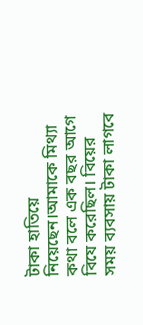টাকা হাতিয়ে নিয়েছেন।আমাকে মিথ্যা কথা বলে এক বছর আগে বিযে করেছিল। বিয়ের সময় ব্যবসায় টাকা লাগবে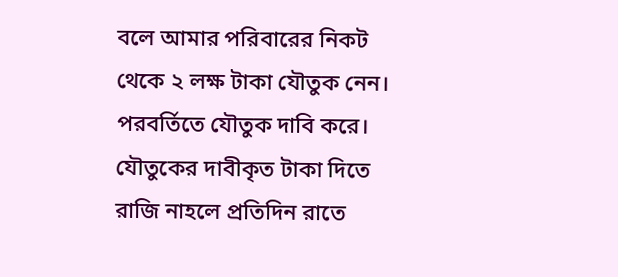বলে আমার পরিবারের নিকট থেকে ২ লক্ষ টাকা যৌতুক নেন। পরবর্তিতে যৌতুক দাবি করে।
যৌতুকের দাবীকৃত টাকা দিতে রাজি নাহলে প্রতিদিন রাতে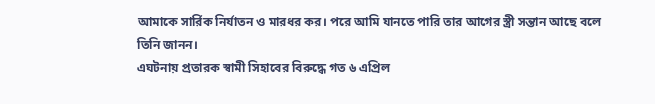আমাকে সার্রিক নির্যাতন ও মারধর কর। পরে আমি যানতে পারি তার আগের স্ত্রী সন্তান আছে বলে তিনি জানন।
এঘটনায় প্রতারক স্বামী সিহাবের বিরুদ্ধে গত ৬ এপ্রিল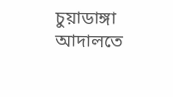চুয়াডাঙ্গা আদালতে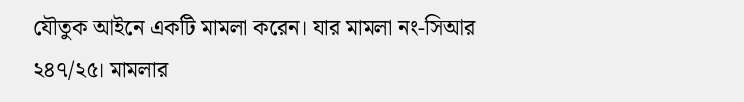যৌতুক আইনে একটি মামলা করেন। যার মামলা নং-সিআর ২৪৭/২৫। মামলার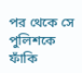পর থেকে সে পুলিশকে ফাঁকি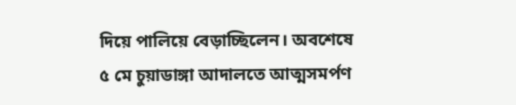দিয়ে পালিয়ে বেড়াচ্ছিলেন। অবশেষে ৫ মে চুয়াডাঙ্গা আদালতে আত্মসমর্পণ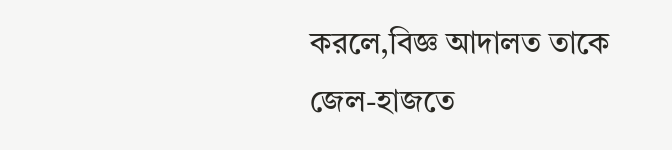করলে,বিজ্ঞ আদালত তাকে জেল-হাজতে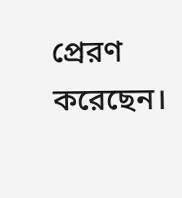প্রেরণ করেছেন।